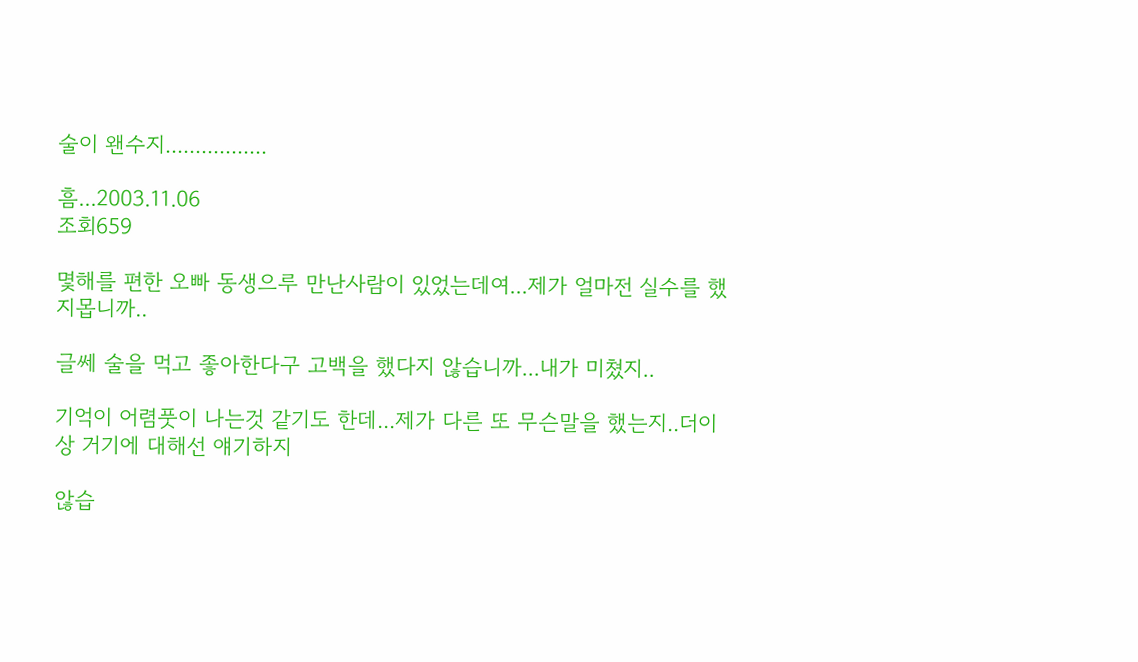술이 왠수지.................

흠...2003.11.06
조회659

몇해를 편한 오빠 동생으루 만난사람이 있었는데여...제가 얼마전 실수를 했지몹니까..

글쎄 술을 먹고 좋아한다구 고백을 했다지 않습니까...내가 미쳤지..

기억이 어렴풋이 나는것 같기도 한데...제가 다른 또 무슨말을 했는지..더이상 거기에 대해선 얘기하지

않습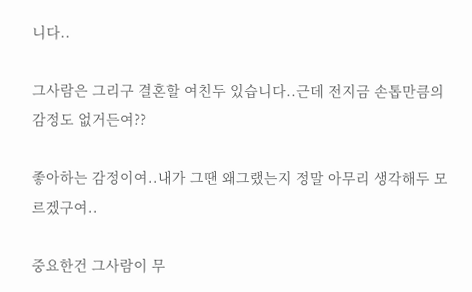니다..

그사람은 그리구 결혼할 여친두 있습니다..근데 전지금 손톱만큼의 감정도 없거든여??

좋아하는 감정이여..내가 그땐 왜그랬는지 정말 아무리 생각해두 모르겠구여..

중요한건 그사람이 무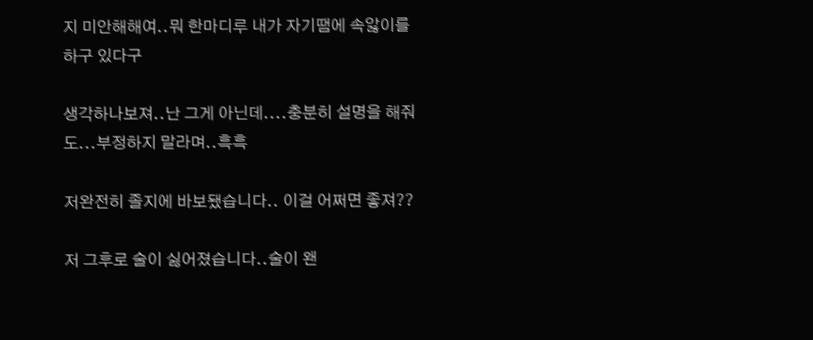지 미안해해여..뭐 한마디루 내가 자기땜에 속앓이를 하구 있다구

생각하나보져..난 그게 아닌데....충분히 설명을 해줘도...부정하지 말라며..흑흑

저완전히 졸지에 바보됐습니다.. 이걸 어쩌면 좋져??

저 그후로 술이 싫어졌습니다..술이 왠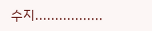수지.................